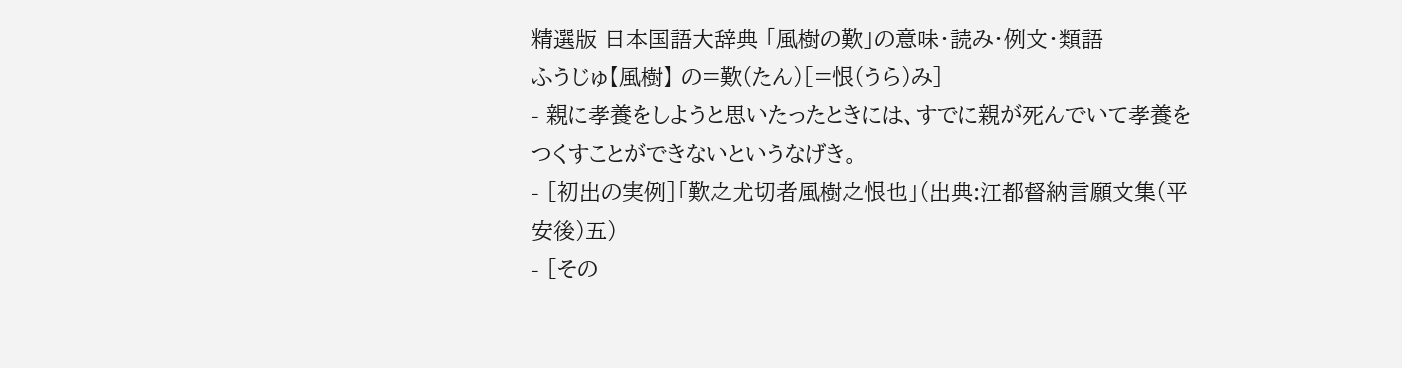精選版 日本国語大辞典 「風樹の歎」の意味・読み・例文・類語
ふうじゅ【風樹】 の=歎(たん)[=恨(うら)み]
- 親に孝養をしようと思いたったときには、すでに親が死んでいて孝養をつくすことができないというなげき。
- [初出の実例]「歎之尤切者風樹之恨也」(出典:江都督納言願文集(平安後)五)
- [その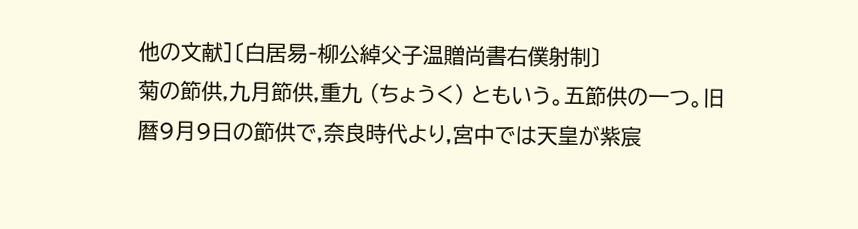他の文献]〔白居易‐柳公綽父子温贈尚書右僕射制〕
菊の節供,九月節供,重九 (ちょうく) ともいう。五節供の一つ。旧暦9月9日の節供で,奈良時代より,宮中では天皇が紫宸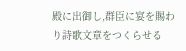殿に出御し,群臣に宴を賜わり詩歌文章をつくらせる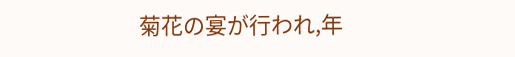菊花の宴が行われ,年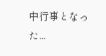中行事となった...